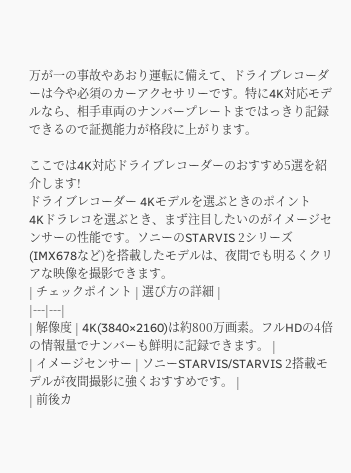万が一の事故やあおり運転に備えて、ドライブレコーダーは今や必須のカーアクセサリーです。特に4K対応モデルなら、相手車両のナンバープレートまではっきり記録できるので証拠能力が格段に上がります。

ここでは4K対応ドライブレコーダーのおすすめ5選を紹介します!
ドライブレコーダー 4Kモデルを選ぶときのポイント
4Kドラレコを選ぶとき、まず注目したいのがイメージセンサーの性能です。ソニーのSTARVIS 2シリーズ(IMX678など)を搭載したモデルは、夜間でも明るくクリアな映像を撮影できます。
| チェックポイント | 選び方の詳細 |
|---|---|
| 解像度 | 4K(3840×2160)は約800万画素。フルHDの4倍の情報量でナンバーも鮮明に記録できます。 |
| イメージセンサー | ソニーSTARVIS/STARVIS 2搭載モデルが夜間撮影に強くおすすめです。 |
| 前後カ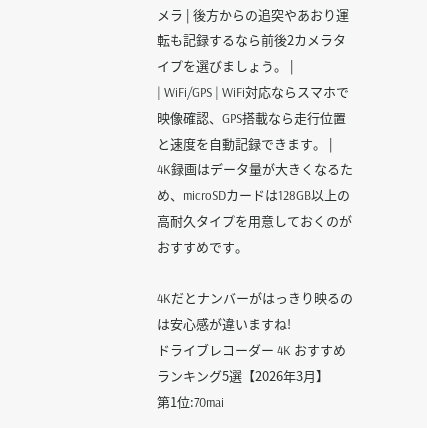メラ | 後方からの追突やあおり運転も記録するなら前後2カメラタイプを選びましょう。 |
| WiFi/GPS | WiFi対応ならスマホで映像確認、GPS搭載なら走行位置と速度を自動記録できます。 |
4K録画はデータ量が大きくなるため、microSDカードは128GB以上の高耐久タイプを用意しておくのがおすすめです。

4Kだとナンバーがはっきり映るのは安心感が違いますね!
ドライブレコーダー 4K おすすめランキング5選【2026年3月】
第1位:70mai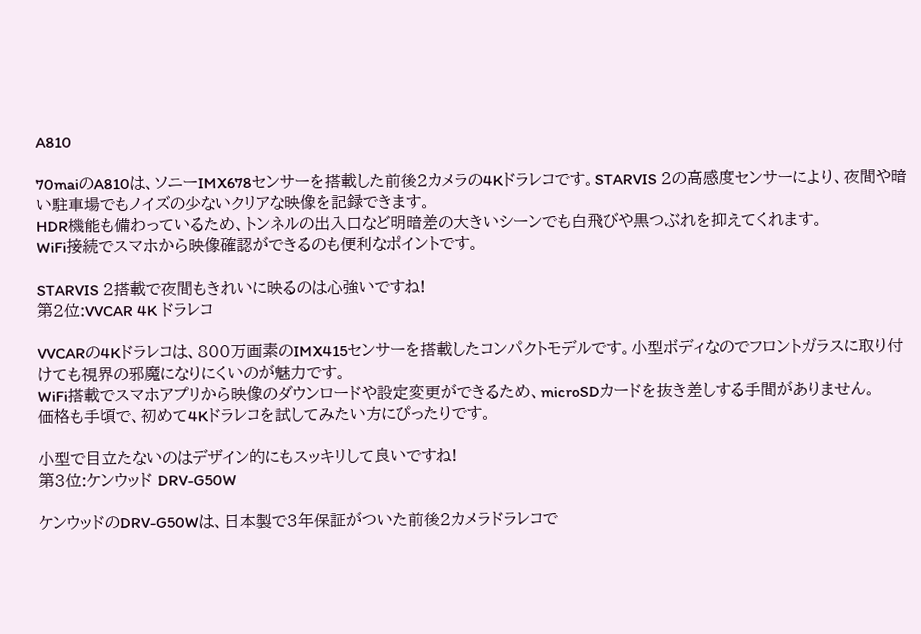A810

70maiのA810は、ソニーIMX678センサーを搭載した前後2カメラの4Kドラレコです。STARVIS 2の高感度センサーにより、夜間や暗い駐車場でもノイズの少ないクリアな映像を記録できます。
HDR機能も備わっているため、トンネルの出入口など明暗差の大きいシーンでも白飛びや黒つぶれを抑えてくれます。
WiFi接続でスマホから映像確認ができるのも便利なポイントです。

STARVIS 2搭載で夜間もきれいに映るのは心強いですね!
第2位:VVCAR 4K ドラレコ

VVCARの4Kドラレコは、800万画素のIMX415センサーを搭載したコンパクトモデルです。小型ボディなのでフロントガラスに取り付けても視界の邪魔になりにくいのが魅力です。
WiFi搭載でスマホアプリから映像のダウンロードや設定変更ができるため、microSDカードを抜き差しする手間がありません。
価格も手頃で、初めて4Kドラレコを試してみたい方にぴったりです。

小型で目立たないのはデザイン的にもスッキリして良いですね!
第3位:ケンウッド DRV-G50W

ケンウッドのDRV-G50Wは、日本製で3年保証がついた前後2カメラドラレコで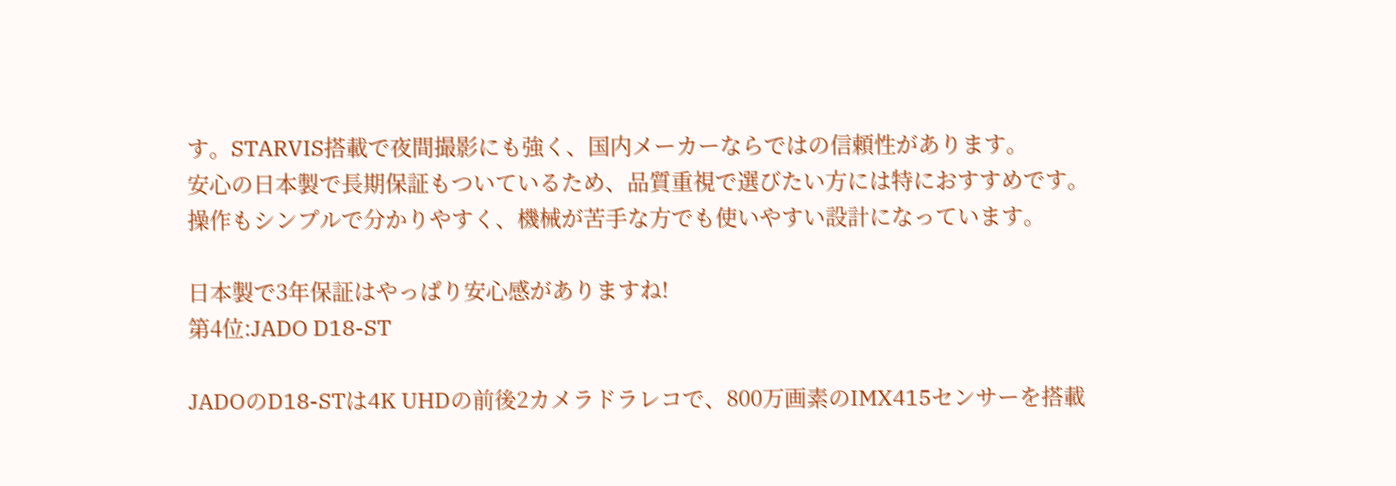す。STARVIS搭載で夜間撮影にも強く、国内メーカーならではの信頼性があります。
安心の日本製で長期保証もついているため、品質重視で選びたい方には特におすすめです。
操作もシンプルで分かりやすく、機械が苦手な方でも使いやすい設計になっています。

日本製で3年保証はやっぱり安心感がありますね!
第4位:JADO D18-ST

JADOのD18-STは4K UHDの前後2カメラドラレコで、800万画素のIMX415センサーを搭載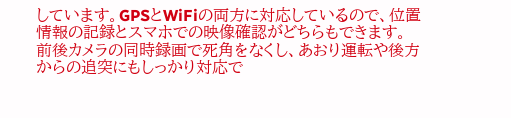しています。GPSとWiFiの両方に対応しているので、位置情報の記録とスマホでの映像確認がどちらもできます。
前後カメラの同時録画で死角をなくし、あおり運転や後方からの追突にもしっかり対応で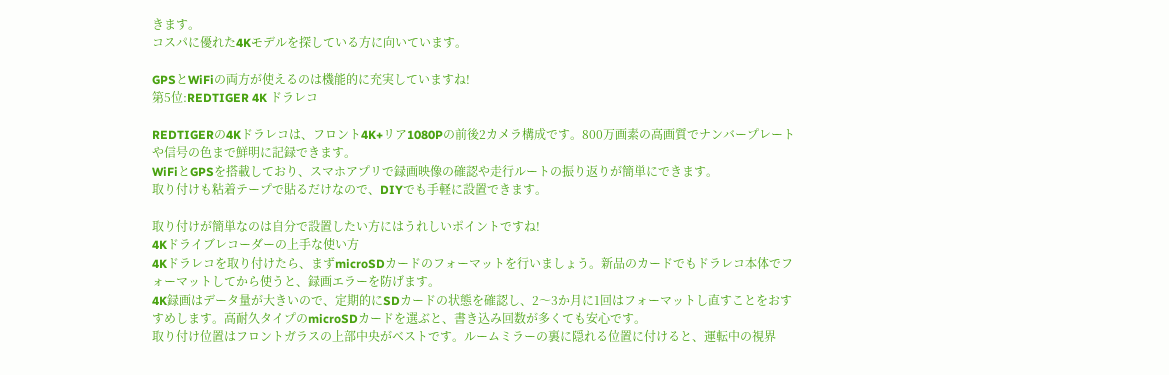きます。
コスパに優れた4Kモデルを探している方に向いています。

GPSとWiFiの両方が使えるのは機能的に充実していますね!
第5位:REDTIGER 4K ドラレコ

REDTIGERの4Kドラレコは、フロント4K+リア1080Pの前後2カメラ構成です。800万画素の高画質でナンバープレートや信号の色まで鮮明に記録できます。
WiFiとGPSを搭載しており、スマホアプリで録画映像の確認や走行ルートの振り返りが簡単にできます。
取り付けも粘着テープで貼るだけなので、DIYでも手軽に設置できます。

取り付けが簡単なのは自分で設置したい方にはうれしいポイントですね!
4Kドライブレコーダーの上手な使い方
4Kドラレコを取り付けたら、まずmicroSDカードのフォーマットを行いましょう。新品のカードでもドラレコ本体でフォーマットしてから使うと、録画エラーを防げます。
4K録画はデータ量が大きいので、定期的にSDカードの状態を確認し、2〜3か月に1回はフォーマットし直すことをおすすめします。高耐久タイプのmicroSDカードを選ぶと、書き込み回数が多くても安心です。
取り付け位置はフロントガラスの上部中央がベストです。ルームミラーの裏に隠れる位置に付けると、運転中の視界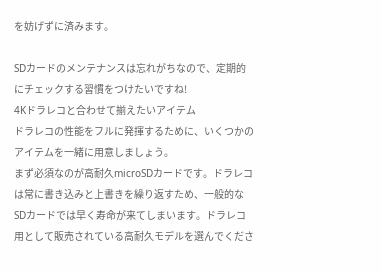を妨げずに済みます。

SDカードのメンテナンスは忘れがちなので、定期的にチェックする習慣をつけたいですね!
4Kドラレコと合わせて揃えたいアイテム
ドラレコの性能をフルに発揮するために、いくつかのアイテムを一緒に用意しましょう。
まず必須なのが高耐久microSDカードです。ドラレコは常に書き込みと上書きを繰り返すため、一般的なSDカードでは早く寿命が来てしまいます。ドラレコ用として販売されている高耐久モデルを選んでくださ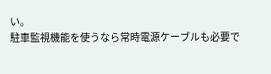い。
駐車監視機能を使うなら常時電源ケーブルも必要で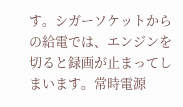す。シガーソケットからの給電では、エンジンを切ると録画が止まってしまいます。常時電源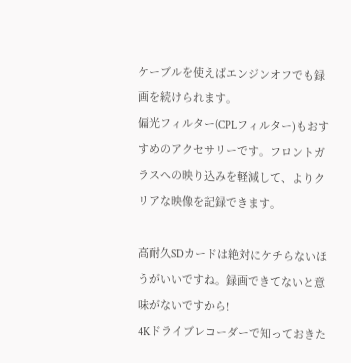ケーブルを使えばエンジンオフでも録画を続けられます。
偏光フィルター(CPLフィルター)もおすすめのアクセサリーです。フロントガラスへの映り込みを軽減して、よりクリアな映像を記録できます。

高耐久SDカードは絶対にケチらないほうがいいですね。録画できてないと意味がないですから!
4Kドライブレコーダーで知っておきた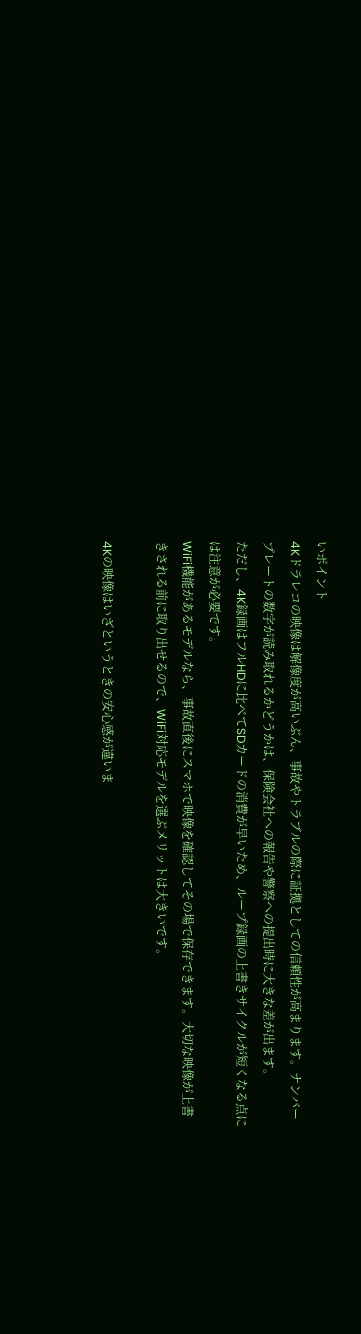いポイント
4Kドラレコの映像は解像度が高いぶん、事故やトラブルの際に証拠としての信頼性が高まります。ナンバープレートの数字が読み取れるかどうかは、保険会社への報告や警察への提出時に大きな差が出ます。
ただし、4K録画はフルHDに比べてSDカードの消費が早いため、ループ録画の上書きサイクルが短くなる点には注意が必要です。
WiFi機能があるモデルなら、事故直後にスマホで映像を確認してその場で保存できます。大切な映像が上書きされる前に取り出せるので、WiFi対応モデルを選ぶメリットは大きいです。

4Kの映像はいざというときの安心感が違いま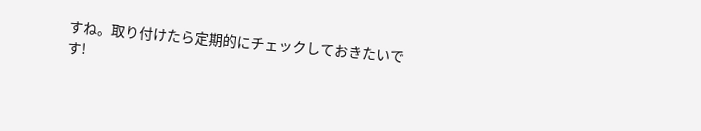すね。取り付けたら定期的にチェックしておきたいです!